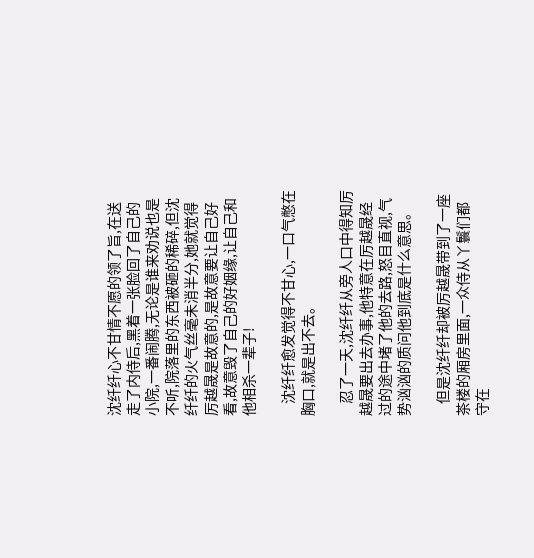沈纤纤心不甘情不愿的领了旨,在送走了内侍后,黑着一张脸回了自己的小院,一番闹腾,无论是谁来劝说也是不听,院落里的东西被砸的稀碎,但沈纤纤的火气丝毫未消半分,她就觉得厉越晟是故意的,是故意要让自己好看,故意毁了自己的好姻缘,让自己和他相杀一辈子!

    沈纤纤愈发觉得不甘心,一口气憋在胸口,就是出不去。

    忍了一天,沈纤纤从旁人口中得知厉越晟要出去办事,他特意在厉越晟经过的途中堵了他的去路,怒目直视,气势汹汹的质问他到底是什么意思。

    但是沈纤纤却被厉越晟带到了一座茶楼的厢房里面,一众侍从丫鬟们都守在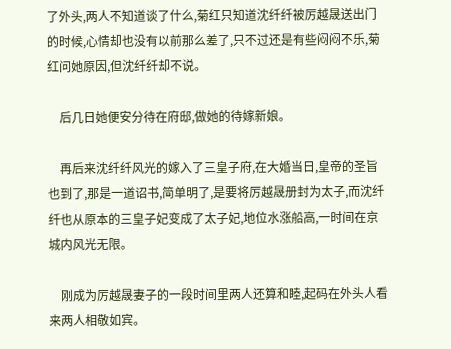了外头,两人不知道谈了什么,菊红只知道沈纤纤被厉越晟送出门的时候,心情却也没有以前那么差了,只不过还是有些闷闷不乐,菊红问她原因,但沈纤纤却不说。

    后几日她便安分待在府邸,做她的待嫁新娘。

    再后来沈纤纤风光的嫁入了三皇子府,在大婚当日,皇帝的圣旨也到了,那是一道诏书,简单明了,是要将厉越晟册封为太子,而沈纤纤也从原本的三皇子妃变成了太子妃,地位水涨船高,一时间在京城内风光无限。

    刚成为厉越晟妻子的一段时间里两人还算和睦,起码在外头人看来两人相敬如宾。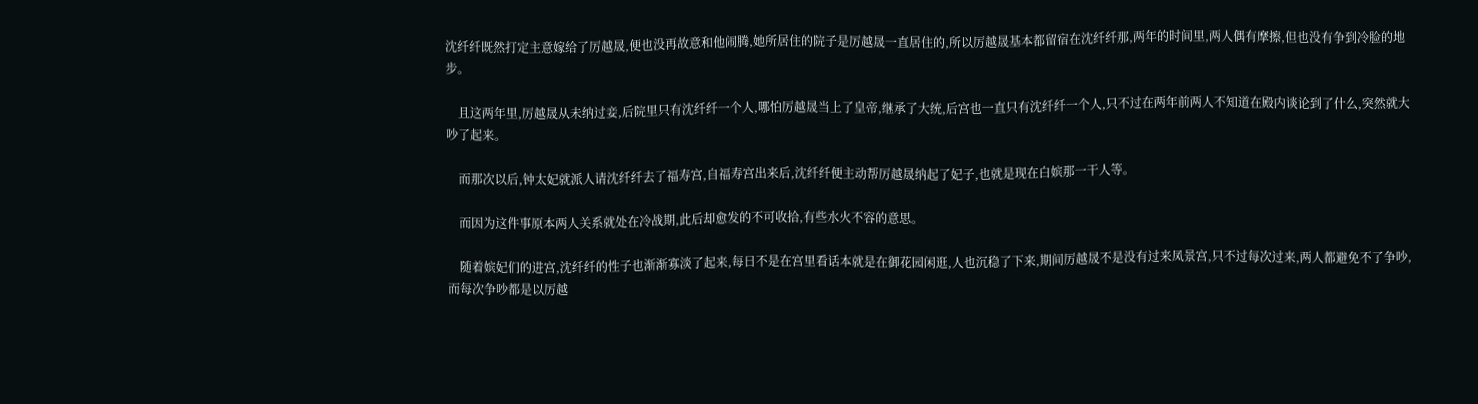沈纤纤既然打定主意嫁给了厉越晟,便也没再故意和他闹腾,她所居住的院子是厉越晟一直居住的,所以厉越晟基本都留宿在沈纤纤那,两年的时间里,两人偶有摩擦,但也没有争到冷脸的地步。

    且这两年里,厉越晟从未纳过妾,后院里只有沈纤纤一个人,哪怕厉越晟当上了皇帝,继承了大统,后宫也一直只有沈纤纤一个人,只不过在两年前两人不知道在殿内谈论到了什么,突然就大吵了起来。

    而那次以后,钟太妃就派人请沈纤纤去了福寿宫,自福寿宫出来后,沈纤纤便主动帮厉越晟纳起了妃子,也就是现在白嫔那一干人等。

    而因为这件事原本两人关系就处在冷战期,此后却愈发的不可收拾,有些水火不容的意思。

    随着嫔妃们的进宫,沈纤纤的性子也渐渐寡淡了起来,每日不是在宫里看话本就是在御花园闲逛,人也沉稳了下来,期间厉越晟不是没有过来凤景宫,只不过每次过来,两人都避免不了争吵,而每次争吵都是以厉越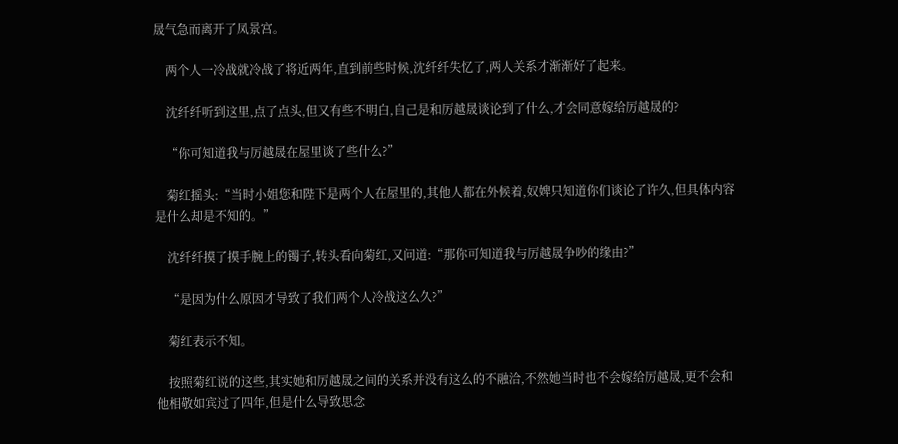晟气急而离开了凤景宫。

    两个人一冷战就冷战了将近两年,直到前些时候,沈纤纤失忆了,两人关系才渐渐好了起来。

    沈纤纤听到这里,点了点头,但又有些不明白,自己是和厉越晟谈论到了什么,才会同意嫁给厉越晟的?

    “你可知道我与厉越晟在屋里谈了些什么?”

    菊红摇头:“当时小姐您和陛下是两个人在屋里的,其他人都在外候着,奴婢只知道你们谈论了许久,但具体内容是什么却是不知的。”

    沈纤纤摸了摸手腕上的镯子,转头看向菊红,又问道:“那你可知道我与厉越晟争吵的缘由?”

    “是因为什么原因才导致了我们两个人冷战这么久?”

    菊红表示不知。

    按照菊红说的这些,其实她和厉越晟之间的关系并没有这么的不融洽,不然她当时也不会嫁给厉越晟,更不会和他相敬如宾过了四年,但是什么导致思念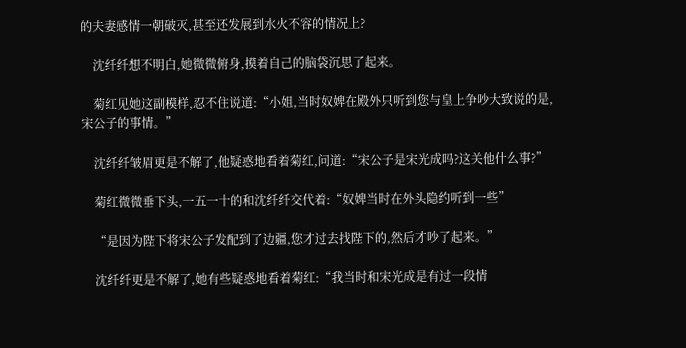的夫妻感情一朝破灭,甚至还发展到水火不容的情况上?

    沈纤纤想不明白,她微微俯身,摸着自己的脑袋沉思了起来。

    菊红见她这副模样,忍不住说道:“小姐,当时奴婢在殿外只听到您与皇上争吵大致说的是,宋公子的事情。”

    沈纤纤皱眉更是不解了,他疑惑地看着菊红,问道:“宋公子是宋光成吗?这关他什么事?”

    菊红微微垂下头,一五一十的和沈纤纤交代着:“奴婢当时在外头隐约听到一些”

    “是因为陛下将宋公子发配到了边疆,您才过去找陛下的,然后才吵了起来。”

    沈纤纤更是不解了,她有些疑惑地看着菊红:“我当时和宋光成是有过一段情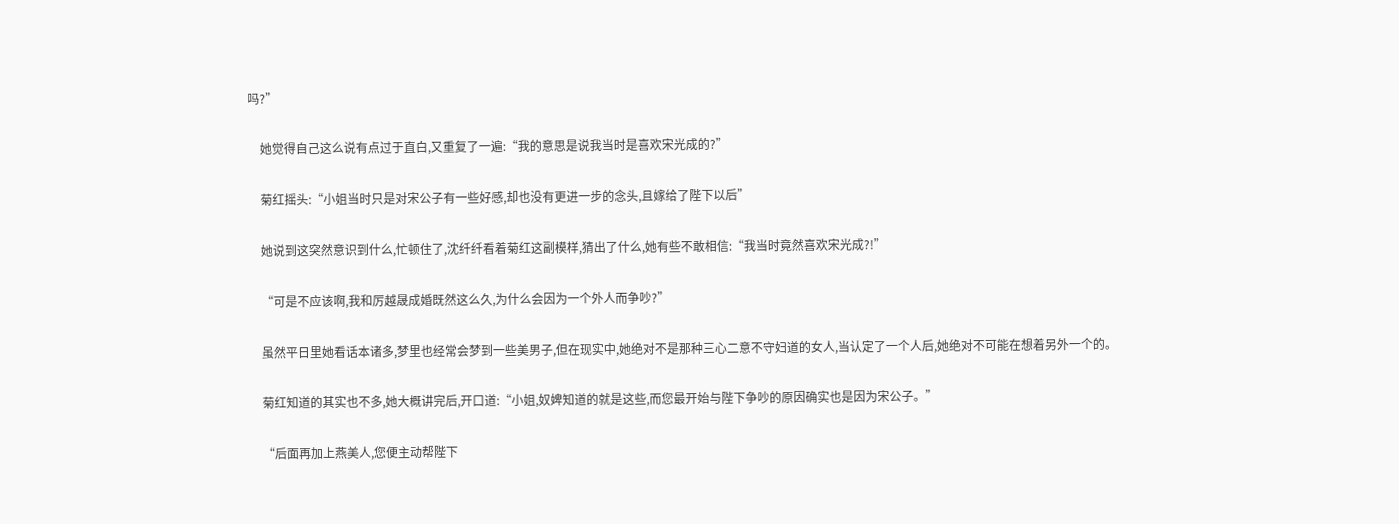吗?”

    她觉得自己这么说有点过于直白,又重复了一遍:“我的意思是说我当时是喜欢宋光成的?”

    菊红摇头:“小姐当时只是对宋公子有一些好感,却也没有更进一步的念头,且嫁给了陛下以后”

    她说到这突然意识到什么,忙顿住了,沈纤纤看着菊红这副模样,猜出了什么,她有些不敢相信:“我当时竟然喜欢宋光成?!”

    “可是不应该啊,我和厉越晟成婚既然这么久,为什么会因为一个外人而争吵?”

    虽然平日里她看话本诸多,梦里也经常会梦到一些美男子,但在现实中,她绝对不是那种三心二意不守妇道的女人,当认定了一个人后,她绝对不可能在想着另外一个的。

    菊红知道的其实也不多,她大概讲完后,开口道:“小姐,奴婢知道的就是这些,而您最开始与陛下争吵的原因确实也是因为宋公子。”

    “后面再加上燕美人,您便主动帮陛下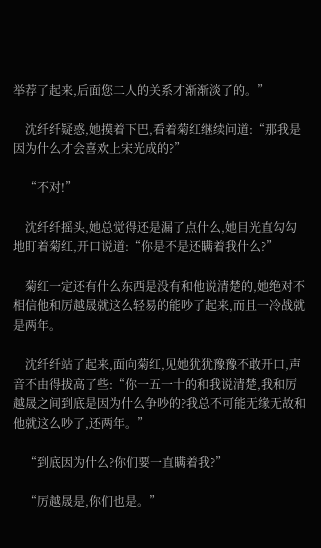举荐了起来,后面您二人的关系才渐渐淡了的。”

    沈纤纤疑惑,她摸着下巴,看着菊红继续问道:“那我是因为什么才会喜欢上宋光成的?”

    “不对!”

    沈纤纤摇头,她总觉得还是漏了点什么,她目光直勾勾地盯着菊红,开口说道:“你是不是还瞒着我什么?”

    菊红一定还有什么东西是没有和他说清楚的,她绝对不相信他和厉越晟就这么轻易的能吵了起来,而且一冷战就是两年。

    沈纤纤站了起来,面向菊红,见她犹犹豫豫不敢开口,声音不由得拔高了些:“你一五一十的和我说清楚,我和厉越晟之间到底是因为什么争吵的?我总不可能无缘无故和他就这么吵了,还两年。”

    “到底因为什么?你们要一直瞒着我?”

    “厉越晟是,你们也是。”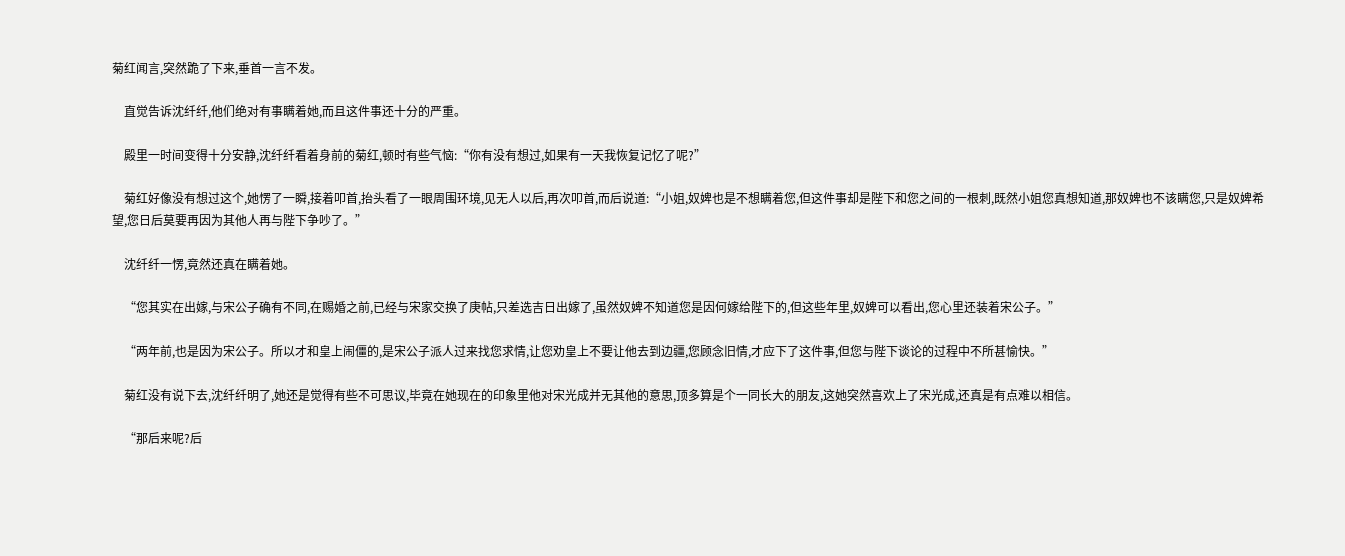菊红闻言,突然跪了下来,垂首一言不发。

    直觉告诉沈纤纤,他们绝对有事瞒着她,而且这件事还十分的严重。

    殿里一时间变得十分安静,沈纤纤看着身前的菊红,顿时有些气恼:“你有没有想过,如果有一天我恢复记忆了呢?”

    菊红好像没有想过这个,她愣了一瞬,接着叩首,抬头看了一眼周围环境,见无人以后,再次叩首,而后说道:“小姐,奴婢也是不想瞒着您,但这件事却是陛下和您之间的一根刺,既然小姐您真想知道,那奴婢也不该瞒您,只是奴婢希望,您日后莫要再因为其他人再与陛下争吵了。”

    沈纤纤一愣,竟然还真在瞒着她。

    “您其实在出嫁,与宋公子确有不同,在赐婚之前,已经与宋家交换了庚帖,只差选吉日出嫁了,虽然奴婢不知道您是因何嫁给陛下的,但这些年里,奴婢可以看出,您心里还装着宋公子。”

    “两年前,也是因为宋公子。所以才和皇上闹僵的,是宋公子派人过来找您求情,让您劝皇上不要让他去到边疆,您顾念旧情,才应下了这件事,但您与陛下谈论的过程中不所甚愉快。”

    菊红没有说下去,沈纤纤明了,她还是觉得有些不可思议,毕竟在她现在的印象里他对宋光成并无其他的意思,顶多算是个一同长大的朋友,这她突然喜欢上了宋光成,还真是有点难以相信。

    “那后来呢?后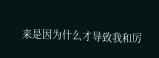来是因为什么才导致我和厉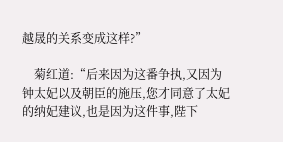越晟的关系变成这样?”

    菊红道:“后来因为这番争执,又因为钟太妃以及朝臣的施压,您才同意了太妃的纳妃建议,也是因为这件事,陛下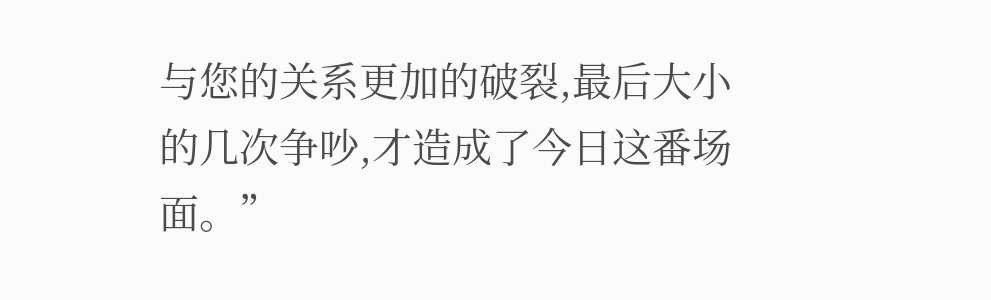与您的关系更加的破裂,最后大小的几次争吵,才造成了今日这番场面。”